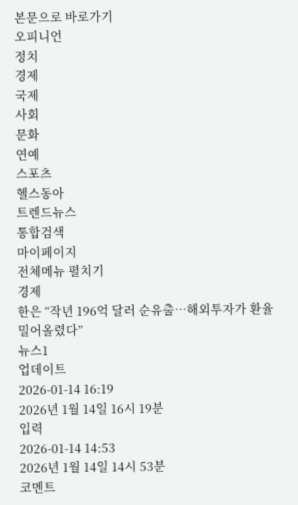본문으로 바로가기
오피니언
정치
경제
국제
사회
문화
연예
스포츠
헬스동아
트렌드뉴스
통합검색
마이페이지
전체메뉴 펼치기
경제
한은 “작년 196억 달러 순유출…해외투자가 환율 밀어올렸다”
뉴스1
업데이트
2026-01-14 16:19
2026년 1월 14일 16시 19분
입력
2026-01-14 14:53
2026년 1월 14일 14시 53분
코멘트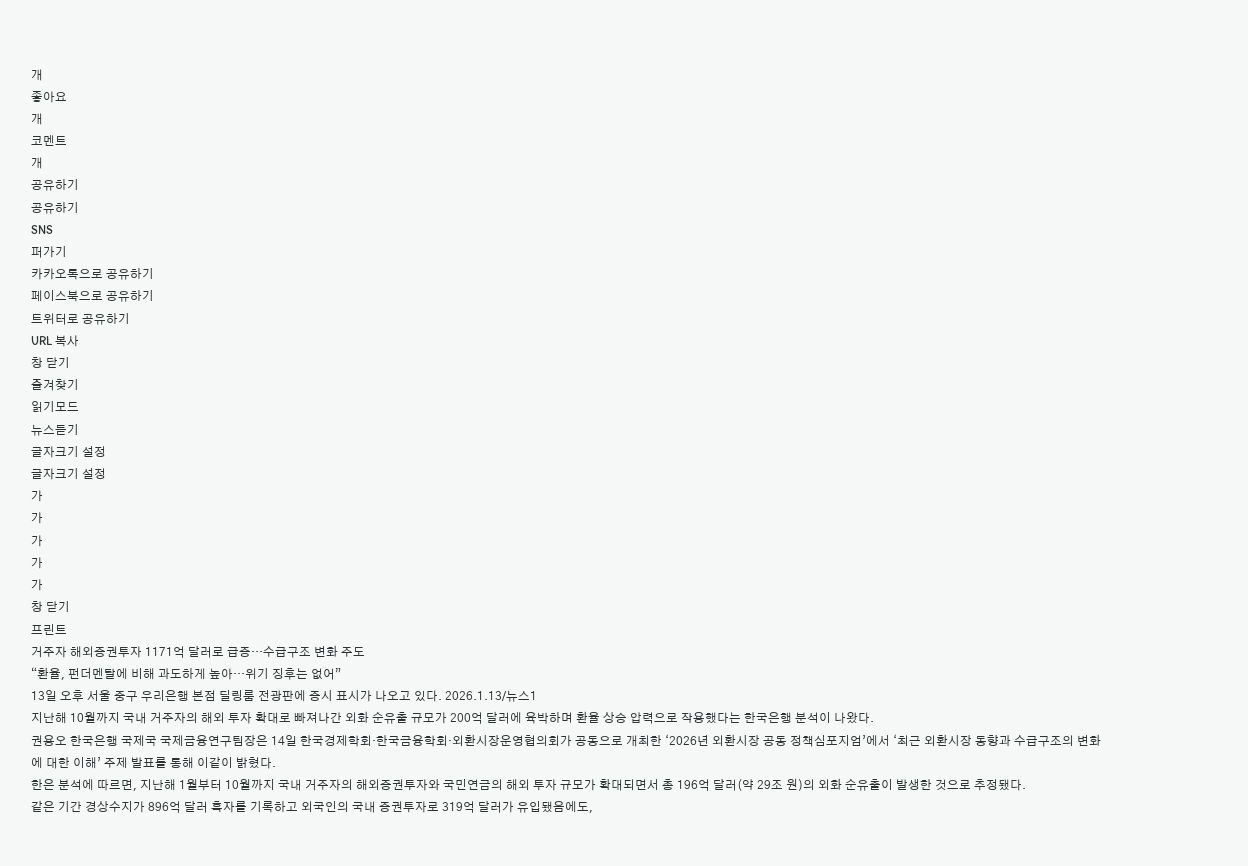개
좋아요
개
코멘트
개
공유하기
공유하기
SNS
퍼가기
카카오톡으로 공유하기
페이스북으로 공유하기
트위터로 공유하기
URL 복사
창 닫기
즐겨찾기
읽기모드
뉴스듣기
글자크기 설정
글자크기 설정
가
가
가
가
가
창 닫기
프린트
거주자 해외증권투자 1171억 달러로 급증…수급구조 변화 주도
“환율, 펀더멘탈에 비해 과도하게 높아…위기 징후는 없어”
13일 오후 서울 중구 우리은행 본점 딜링룸 전광판에 증시 표시가 나오고 있다. 2026.1.13/뉴스1
지난해 10월까지 국내 거주자의 해외 투자 확대로 빠져나간 외화 순유출 규모가 200억 달러에 육박하며 환율 상승 압력으로 작용했다는 한국은행 분석이 나왔다.
권용오 한국은행 국제국 국제금융연구팀장은 14일 한국경제학회·한국금융학회·외환시장운영협의회가 공동으로 개최한 ‘2026년 외환시장 공동 정책심포지엄’에서 ‘최근 외환시장 동향과 수급구조의 변화에 대한 이해’ 주제 발표를 통해 이같이 밝혔다.
한은 분석에 따르면, 지난해 1월부터 10월까지 국내 거주자의 해외증권투자와 국민연금의 해외 투자 규모가 확대되면서 총 196억 달러(약 29조 원)의 외화 순유출이 발생한 것으로 추정됐다.
같은 기간 경상수지가 896억 달러 흑자를 기록하고 외국인의 국내 증권투자로 319억 달러가 유입됐음에도,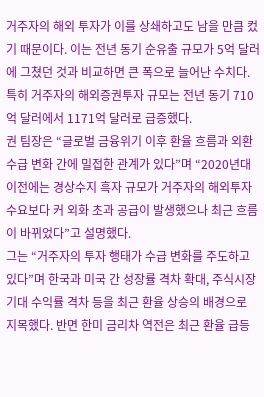거주자의 해외 투자가 이를 상쇄하고도 남을 만큼 컸기 때문이다. 이는 전년 동기 순유출 규모가 5억 달러에 그쳤던 것과 비교하면 큰 폭으로 늘어난 수치다.
특히 거주자의 해외증권투자 규모는 전년 동기 710억 달러에서 1171억 달러로 급증했다.
권 팀장은 “글로벌 금융위기 이후 환율 흐름과 외환 수급 변화 간에 밀접한 관계가 있다”며 “2020년대 이전에는 경상수지 흑자 규모가 거주자의 해외투자 수요보다 커 외화 초과 공급이 발생했으나 최근 흐름이 바뀌었다”고 설명했다.
그는 “거주자의 투자 행태가 수급 변화를 주도하고 있다”며 한국과 미국 간 성장률 격차 확대, 주식시장 기대 수익률 격차 등을 최근 환율 상승의 배경으로 지목했다. 반면 한미 금리차 역전은 최근 환율 급등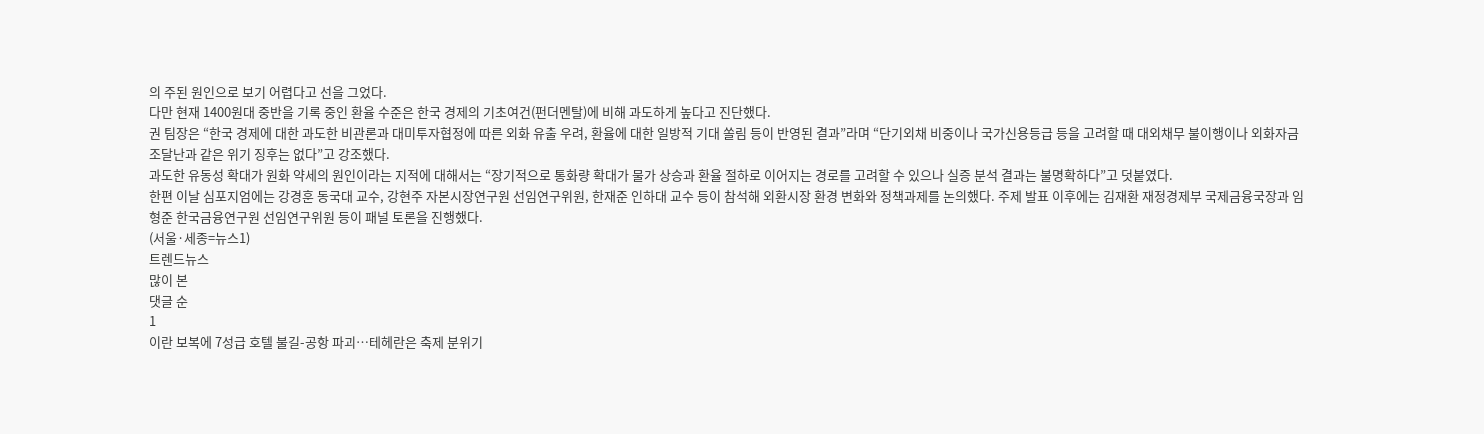의 주된 원인으로 보기 어렵다고 선을 그었다.
다만 현재 1400원대 중반을 기록 중인 환율 수준은 한국 경제의 기초여건(펀더멘탈)에 비해 과도하게 높다고 진단했다.
권 팀장은 “한국 경제에 대한 과도한 비관론과 대미투자협정에 따른 외화 유출 우려, 환율에 대한 일방적 기대 쏠림 등이 반영된 결과”라며 “단기외채 비중이나 국가신용등급 등을 고려할 때 대외채무 불이행이나 외화자금 조달난과 같은 위기 징후는 없다”고 강조했다.
과도한 유동성 확대가 원화 약세의 원인이라는 지적에 대해서는 “장기적으로 통화량 확대가 물가 상승과 환율 절하로 이어지는 경로를 고려할 수 있으나 실증 분석 결과는 불명확하다”고 덧붙였다.
한편 이날 심포지엄에는 강경훈 동국대 교수, 강현주 자본시장연구원 선임연구위원, 한재준 인하대 교수 등이 참석해 외환시장 환경 변화와 정책과제를 논의했다. 주제 발표 이후에는 김재환 재정경제부 국제금융국장과 임형준 한국금융연구원 선임연구위원 등이 패널 토론을 진행했다.
(서울·세종=뉴스1)
트렌드뉴스
많이 본
댓글 순
1
이란 보복에 7성급 호텔 불길-공항 파괴…테헤란은 축제 분위기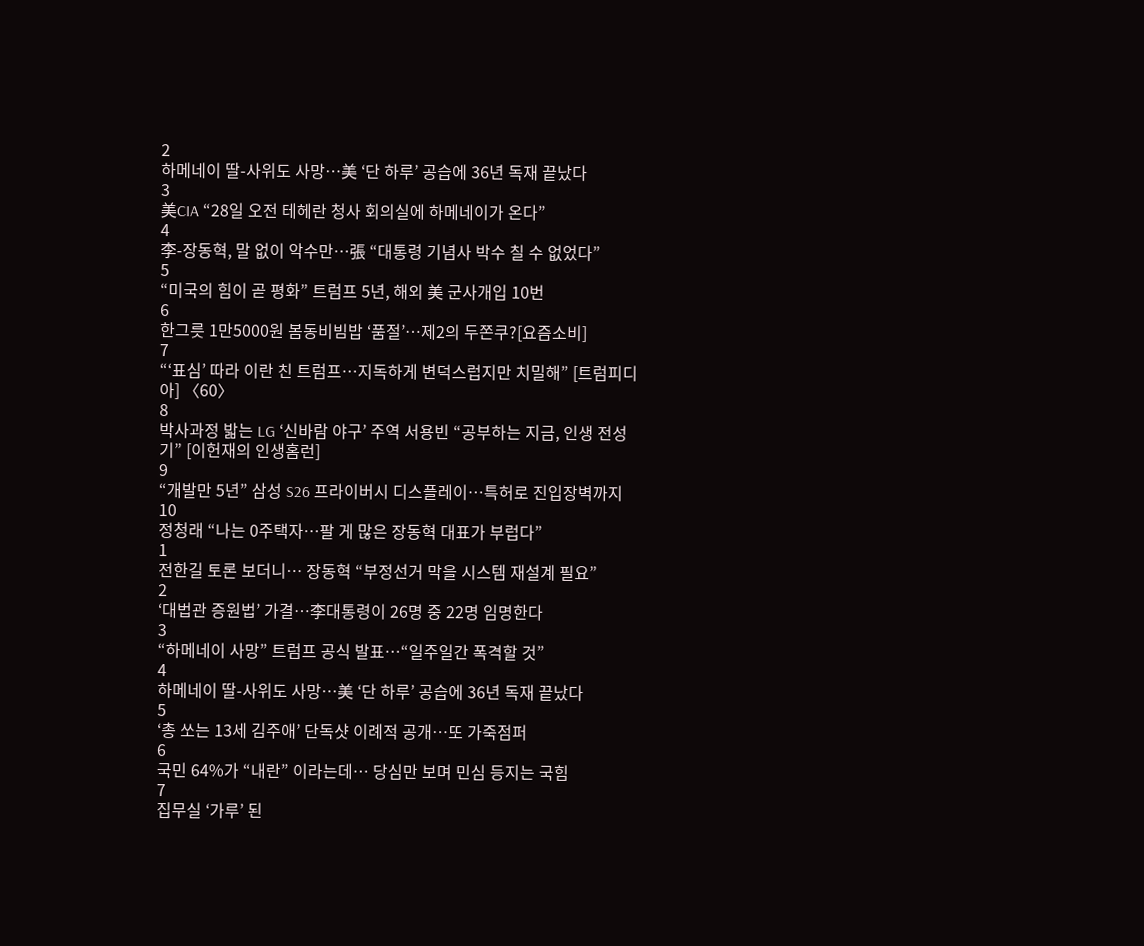2
하메네이 딸-사위도 사망…美 ‘단 하루’ 공습에 36년 독재 끝났다
3
美CIA “28일 오전 테헤란 청사 회의실에 하메네이가 온다”
4
李-장동혁, 말 없이 악수만…張 “대통령 기념사 박수 칠 수 없었다”
5
“미국의 힘이 곧 평화” 트럼프 5년, 해외 美 군사개입 10번
6
한그릇 1만5000원 봄동비빔밥 ‘품절’…제2의 두쫀쿠?[요즘소비]
7
“‘표심’ 따라 이란 친 트럼프…지독하게 변덕스럽지만 치밀해” [트럼피디아] 〈60〉
8
박사과정 밟는 LG ‘신바람 야구’ 주역 서용빈 “공부하는 지금, 인생 전성기” [이헌재의 인생홈런]
9
“개발만 5년” 삼성 S26 프라이버시 디스플레이…특허로 진입장벽까지
10
정청래 “나는 0주택자…팔 게 많은 장동혁 대표가 부럽다”
1
전한길 토론 보더니… 장동혁 “부정선거 막을 시스템 재설계 필요”
2
‘대법관 증원법’ 가결…李대통령이 26명 중 22명 임명한다
3
“하메네이 사망” 트럼프 공식 발표…“일주일간 폭격할 것”
4
하메네이 딸-사위도 사망…美 ‘단 하루’ 공습에 36년 독재 끝났다
5
‘총 쏘는 13세 김주애’ 단독샷 이례적 공개…또 가죽점퍼
6
국민 64%가 “내란” 이라는데… 당심만 보며 민심 등지는 국힘
7
집무실 ‘가루’ 된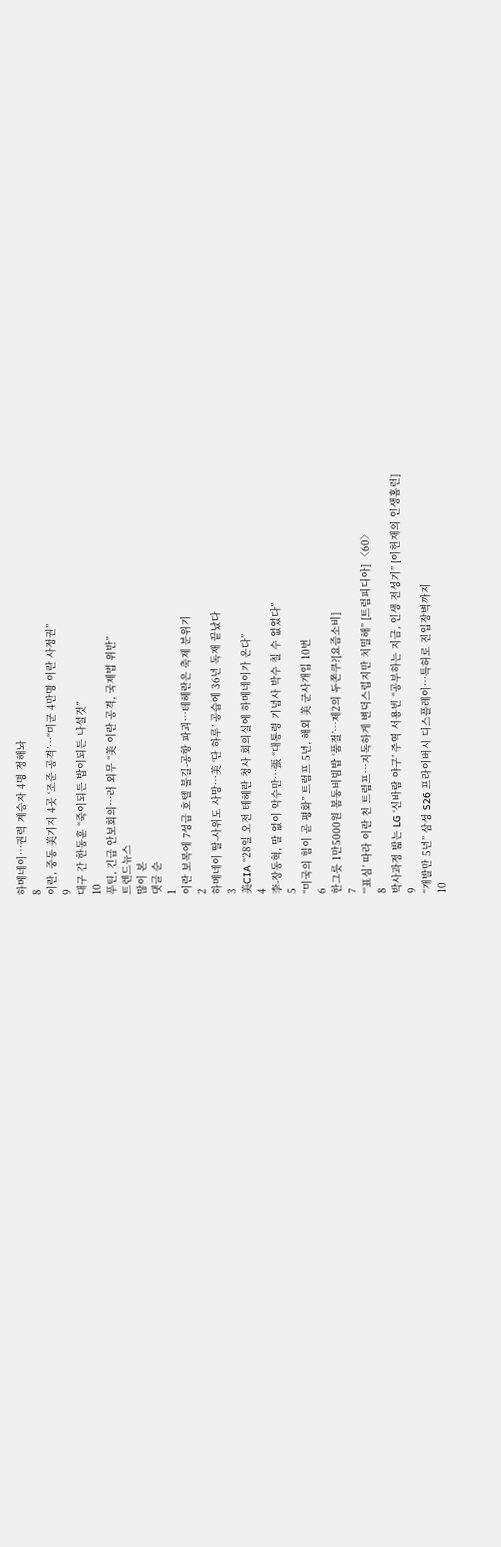하메네이…권력 계승자 4명 정해놔
8
이란, 중동 美기지 4곳 ‘조준 공격’…“미군 4만명 이란 사정권”
9
대구 간 한동훈 “죽이되든 밥이되든 나설것”
10
푸틴, 긴급 안보회의…러 외무 “美 이란 공격, 국제법 위반”
트렌드뉴스
많이 본
댓글 순
1
이란 보복에 7성급 호텔 불길-공항 파괴…테헤란은 축제 분위기
2
하메네이 딸-사위도 사망…美 ‘단 하루’ 공습에 36년 독재 끝났다
3
美CIA “28일 오전 테헤란 청사 회의실에 하메네이가 온다”
4
李-장동혁, 말 없이 악수만…張 “대통령 기념사 박수 칠 수 없었다”
5
“미국의 힘이 곧 평화” 트럼프 5년, 해외 美 군사개입 10번
6
한그릇 1만5000원 봄동비빔밥 ‘품절’…제2의 두쫀쿠?[요즘소비]
7
“‘표심’ 따라 이란 친 트럼프…지독하게 변덕스럽지만 치밀해” [트럼피디아] 〈60〉
8
박사과정 밟는 LG ‘신바람 야구’ 주역 서용빈 “공부하는 지금, 인생 전성기” [이헌재의 인생홈런]
9
“개발만 5년” 삼성 S26 프라이버시 디스플레이…특허로 진입장벽까지
10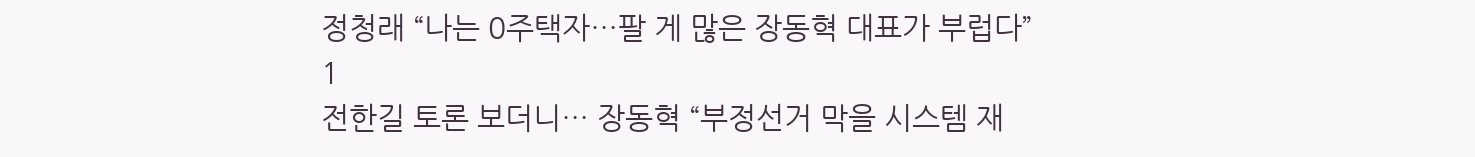정청래 “나는 0주택자…팔 게 많은 장동혁 대표가 부럽다”
1
전한길 토론 보더니… 장동혁 “부정선거 막을 시스템 재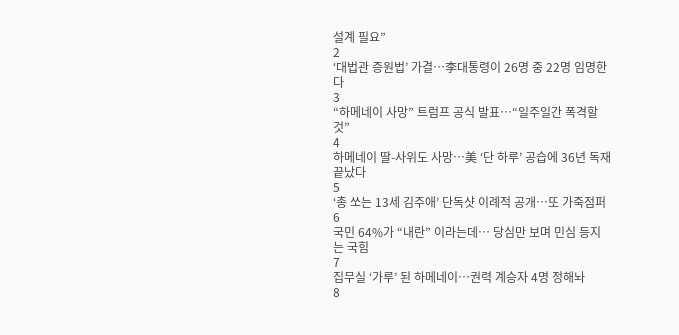설계 필요”
2
‘대법관 증원법’ 가결…李대통령이 26명 중 22명 임명한다
3
“하메네이 사망” 트럼프 공식 발표…“일주일간 폭격할 것”
4
하메네이 딸-사위도 사망…美 ‘단 하루’ 공습에 36년 독재 끝났다
5
‘총 쏘는 13세 김주애’ 단독샷 이례적 공개…또 가죽점퍼
6
국민 64%가 “내란” 이라는데… 당심만 보며 민심 등지는 국힘
7
집무실 ‘가루’ 된 하메네이…권력 계승자 4명 정해놔
8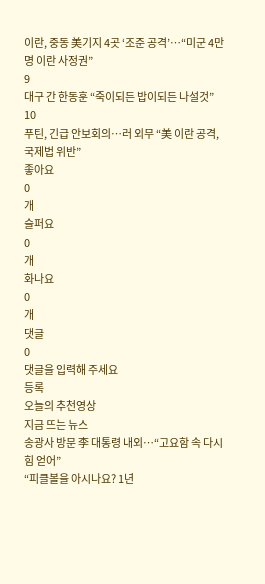이란, 중동 美기지 4곳 ‘조준 공격’…“미군 4만명 이란 사정권”
9
대구 간 한동훈 “죽이되든 밥이되든 나설것”
10
푸틴, 긴급 안보회의…러 외무 “美 이란 공격, 국제법 위반”
좋아요
0
개
슬퍼요
0
개
화나요
0
개
댓글
0
댓글을 입력해 주세요
등록
오늘의 추천영상
지금 뜨는 뉴스
송광사 방문 李 대통령 내외…“고요함 속 다시 힘 얻어”
“피클볼을 아시나요? 1년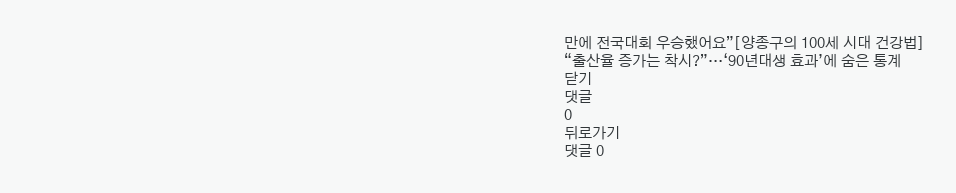만에 전국대회 우승했어요”[양종구의 100세 시대 건강법]
“출산율 증가는 착시?”…‘90년대생 효과’에 숨은 통계
닫기
댓글
0
뒤로가기
댓글 0